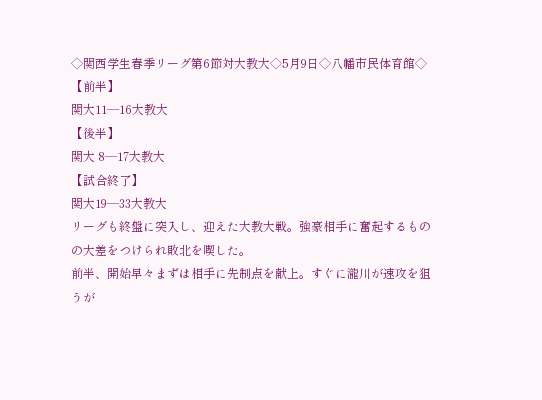◇関西学生春季リーグ第6節対大教大◇5月9日◇八幡市民体育館◇
【前半】
関大11―16大教大
【後半】
関大 8―17大教大
【試合終了】
関大19―33大教大
リーグも終盤に突入し、迎えた大教大戦。強豪相手に奮起するものの大差をつけられ敗北を喫した。
前半、開始早々まずは相手に先制点を献上。すぐに瀧川が速攻を狙うが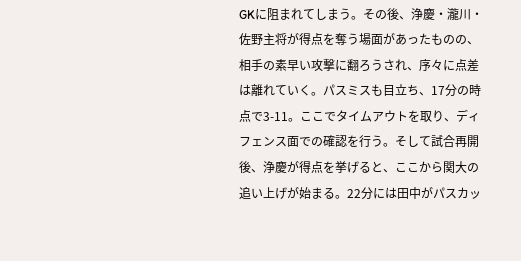GKに阻まれてしまう。その後、浄慶・瀧川・佐野主将が得点を奪う場面があったものの、相手の素早い攻撃に翻ろうされ、序々に点差は離れていく。パスミスも目立ち、17分の時点で3-11。ここでタイムアウトを取り、ディフェンス面での確認を行う。そして試合再開後、浄慶が得点を挙げると、ここから関大の追い上げが始まる。22分には田中がパスカッ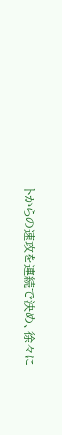トからの速攻を連続で決め、徐々に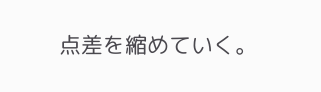点差を縮めていく。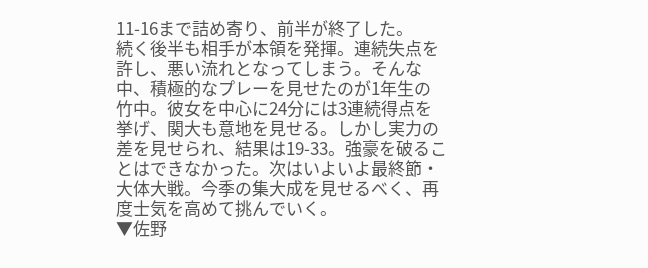11-16まで詰め寄り、前半が終了した。
続く後半も相手が本領を発揮。連続失点を許し、悪い流れとなってしまう。そんな中、積極的なプレーを見せたのが1年生の竹中。彼女を中心に24分には3連続得点を挙げ、関大も意地を見せる。しかし実力の差を見せられ、結果は19-33。強豪を破ることはできなかった。次はいよいよ最終節・大体大戦。今季の集大成を見せるべく、再度士気を高めて挑んでいく。
▼佐野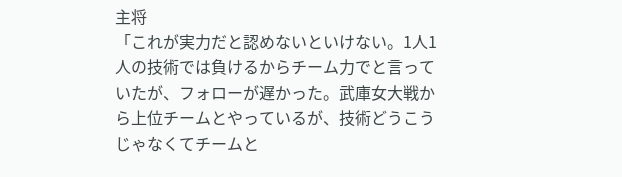主将
「これが実力だと認めないといけない。1人1人の技術では負けるからチーム力でと言っていたが、フォローが遅かった。武庫女大戦から上位チームとやっているが、技術どうこうじゃなくてチームと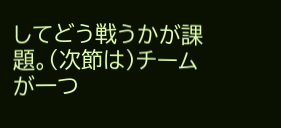してどう戦うかが課題。(次節は)チームが一つ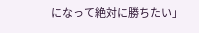になって絶対に勝ちたい」